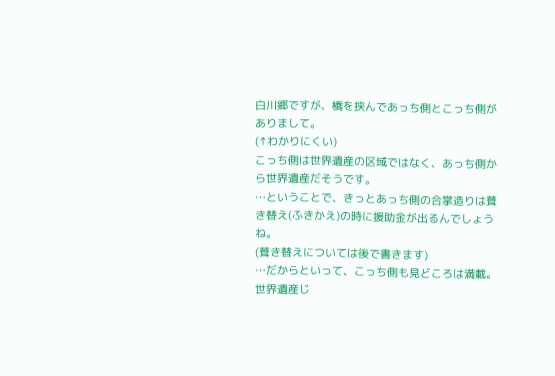白川郷ですが、橋を挟んであっち側とこっち側がありまして。
(↑わかりにくい)
こっち側は世界遺産の区域ではなく、あっち側から世界遺産だそうです。
…ということで、きっとあっち側の合掌造りは葺き替え(ふきかえ)の時に援助金が出るんでしょうね。
(葺き替えについては後で書きます)
…だからといって、こっち側も見どころは満載。
世界遺産じ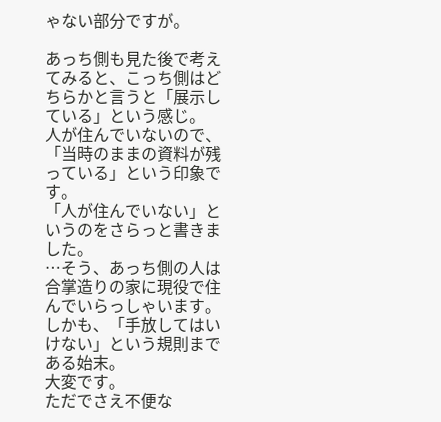ゃない部分ですが。

あっち側も見た後で考えてみると、こっち側はどちらかと言うと「展示している」という感じ。
人が住んでいないので、「当時のままの資料が残っている」という印象です。
「人が住んでいない」というのをさらっと書きました。
…そう、あっち側の人は合掌造りの家に現役で住んでいらっしゃいます。
しかも、「手放してはいけない」という規則まである始末。
大変です。
ただでさえ不便な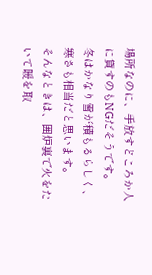場所なのに、手放すどころか人に貸すのもNGだそうです。
冬はかなり雪が積もるらしく、寒さも相当だと思います。
そんなときは、囲炉裏で火をたいて暖を取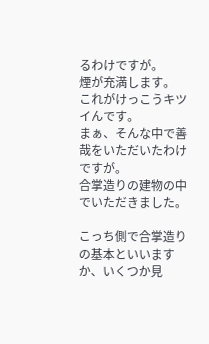るわけですが。
煙が充満します。
これがけっこうキツイんです。
まぁ、そんな中で善哉をいただいたわけですが。
合掌造りの建物の中でいただきました。

こっち側で合掌造りの基本といいますか、いくつか見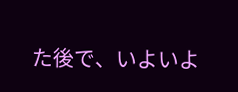た後で、いよいよ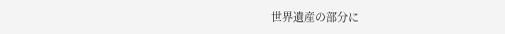世界遺産の部分に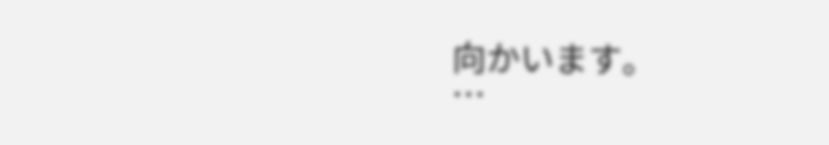向かいます。
…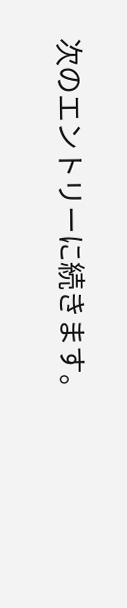次のエントリーに続きます。